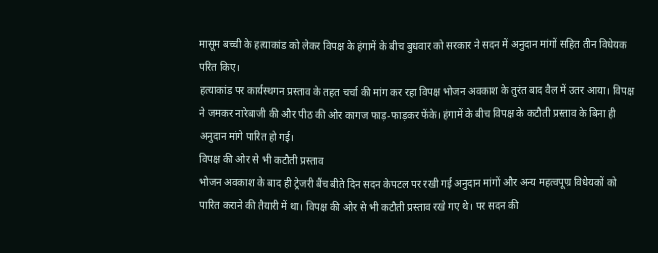मासूम बच्ची के हत्याकांड को लेकर विपक्ष के हंगामें के बीच बुधवार को सरकार ने सदन में अनुदान मांगों सहित तीन विधेयक परित किए।
हत्याकांड पर कार्यस्थगन प्रस्ताव के तहत चर्चा की मांग कर रहा विपक्ष भोजन अवकाश के तुरंत बाद वैल में उतर आया। विपक्ष ने जमकर नारेबाजी की और पीठ की ओर कागज फाड़-फाड़कर फेंके। हंगामें के बीच विपक्ष के कटौती प्रस्ताव के बिना ही अनुदान मांगे पारित हो गई।
विपक्ष की ओर से भी कटौती प्रस्ताव
भोजन अवकाश के बाद ही ट्रेजरी बैंच बीते दिन सदन केपटल पर रखी गई अनुदान मांगों और अन्य महत्वपूण्र विधेयकों को पारित कराने की तैयारी में था। विपक्ष की ओर से भी कटौती प्रस्ताव रखे गए थे। पर सदन की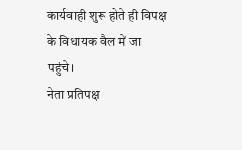कार्यवाही शुरू होते ही विपक्ष के विधायक वैल में जा पहुंचे।
नेता प्रतिपक्ष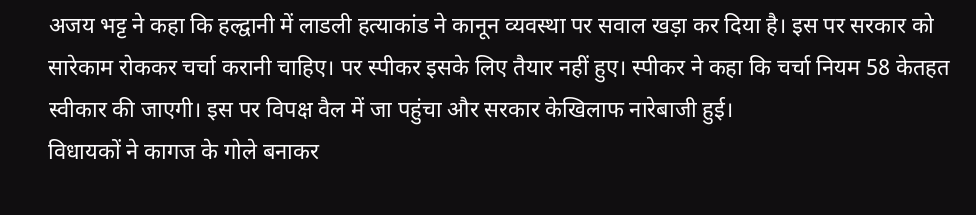अजय भट्ट ने कहा कि हल्द्वानी में लाडली हत्याकांड ने कानून व्यवस्था पर सवाल खड़ा कर दिया है। इस पर सरकार को सारेकाम रोककर चर्चा करानी चाहिए। पर स्पीकर इसके लिए तैयार नहीं हुए। स्पीकर ने कहा कि चर्चा नियम 58 केतहत स्वीकार की जाएगी। इस पर विपक्ष वैल में जा पहुंचा और सरकार केखिलाफ नारेबाजी हुई।
विधायकों ने कागज के गोले बनाकर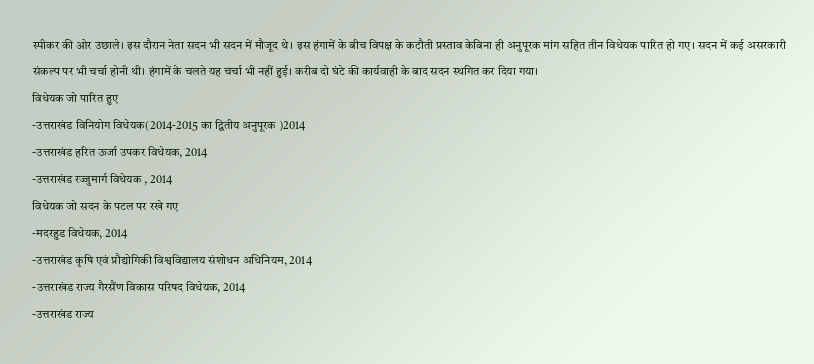स्पीकर की ओर उछाले। इस दौरान नेता सदन भी सदन में मौजूद थे। इस हंगामें के बीच विपक्ष के कटौती प्रस्ताव केबिना ही अनुपूरक मांग सहित तीन विधेयक पारित हो गए। सदन में कई असरकारी संकल्प पर भी चर्चा होनी थी। हंगामें के चलते यह चर्चा भी नहीं हुई। करीब दो घंटे की कार्यवाही के बाद सदन स्थगित कर दिया गया।
विधेयक जो पारित हुए
-उत्तराखंड विनियोग विधेयक(2014-2015 का द्वितीय अनुपूरक )2014
-उत्तराखंड हरित ऊर्जा उपकर विधेयक, 2014
-उत्तराखंड रज्जुमार्ग विधेयक , 2014
विधेयक जो सदन के पटल पर रखे गए
-मदरहुड विधेयक, 2014
-उत्तराखंड कृषि एवं प्रौद्योगिकी विश्वविद्यालय संशोधन अधिनियम, 2014
-उत्तराखंड राज्य गैरसैंण विकास परिषद विधेयक, 2014
-उत्तराखंड राज्य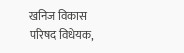खनिज विकास परिषद विधेयक,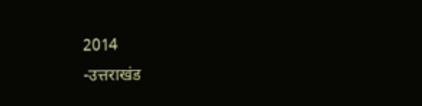2014
-उत्तराखंड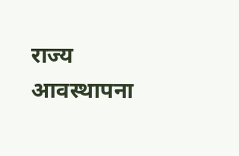राज्य आवस्थापना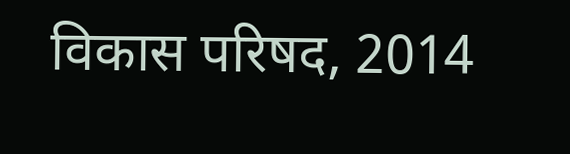विकास परिषद, 2014